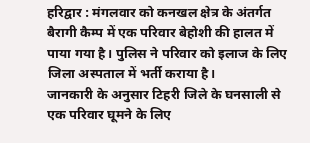हरिद्वार : मंगलवार को कनखल क्षेत्र के अंतर्गत बैरागी कैम्प में एक परिवार बेहोशी की हालत में पाया गया है। पुलिस ने परिवार को इलाज के लिए जिला अस्पताल में भर्ती कराया है।
जानकारी के अनुसार टिहरी जिले के घनसाली से एक परिवार घूमने के लिए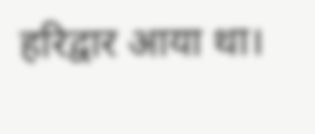हरिद्वार आया था।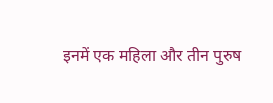इनमें एक महिला और तीन पुरुष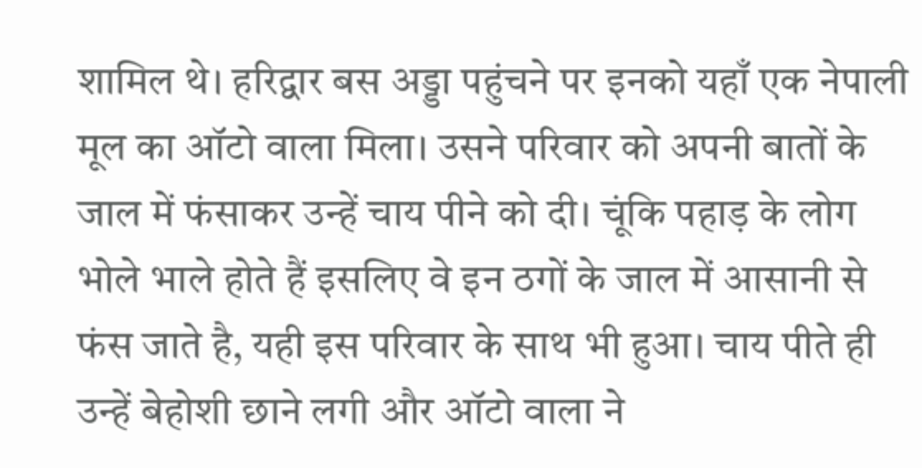शामिल थे। हरिद्वार बस अड्डा पहुंचने पर इनको यहाँ एक नेपाली मूल का ऑटो वाला मिला। उसने परिवार को अपनी बातों के जाल में फंसाकर उन्हें चाय पीने को दी। चूंकि पहाड़ के लोग भोले भाले होते हैं इसलिए वे इन ठगों के जाल में आसानी से फंस जाते है, यही इस परिवार के साथ भी हुआ। चाय पीते ही उन्हें बेहोशी छाने लगी और ऑटो वाला ने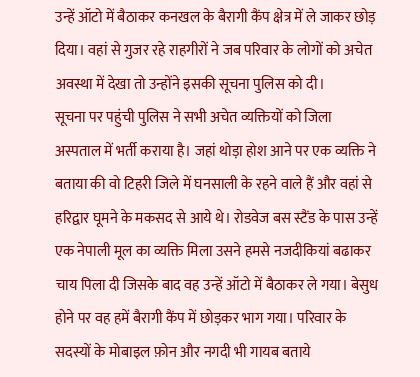उन्हें ऑटो में बैठाकर कनखल के बैरागी कैंप क्षेत्र में ले जाकर छोड़ दिया। वहां से गुजर रहे राहगीरों ने जब परिवार के लोगों को अचेत अवस्था में देखा तो उन्होंने इसकी सूचना पुलिस को दी।
सूचना पर पहुंची पुलिस ने सभी अचेत व्यक्तियों को जिला अस्पताल में भर्ती कराया है। जहां थोड़ा होश आने पर एक व्यक्ति ने बताया की वो टिहरी जिले में घनसाली के रहने वाले हैं और वहां से हरिद्वार घूमने के मकसद से आये थे। रोडवेज बस स्टैंड के पास उन्हें एक नेपाली मूल का व्यक्ति मिला उसने हमसे नजदीकियां बढाकर चाय पिला दी जिसके बाद वह उन्हें ऑटो में बैठाकर ले गया। बेसुध होने पर वह हमें बैरागी कैंप में छोड़कर भाग गया। परिवार के सदस्यों के मोबाइल फ़ोन और नगदी भी गायब बताये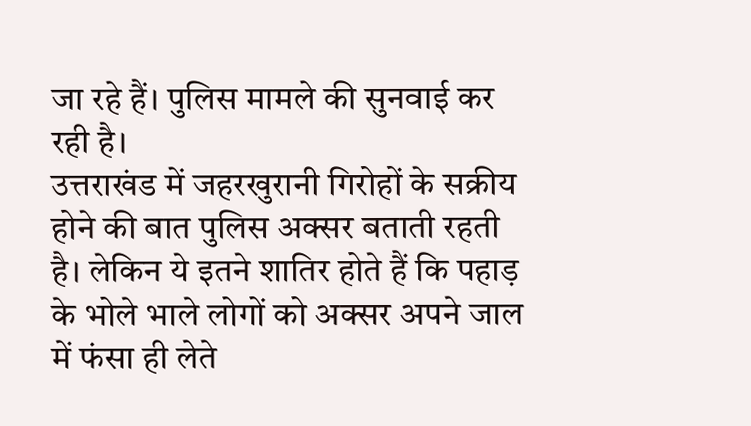जा रहे हैं। पुलिस मामले की सुनवाई कर रही है।
उत्तराखंड में जहरखुरानी गिरोहों के सक्रीय होने की बात पुलिस अक्सर बताती रहती है। लेकिन ये इतने शातिर होते हैं कि पहाड़ के भोले भाले लोगों को अक्सर अपने जाल में फंसा ही लेते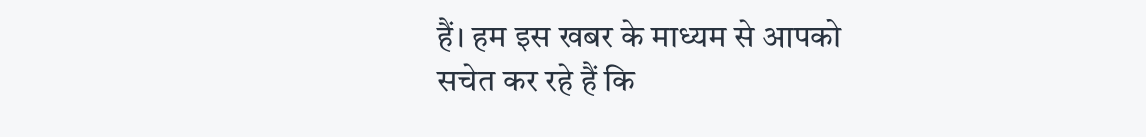हैं। हम इस खबर के माध्यम से आपको सचेत कर रहे हैं कि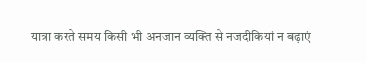यात्रा करते समय किसी भी अनजान व्यक्ति से नजदीकियां न बढ़ाएं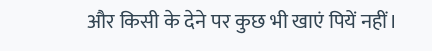और किसी के देने पर कुछ भी खाएं पियें नहीं।